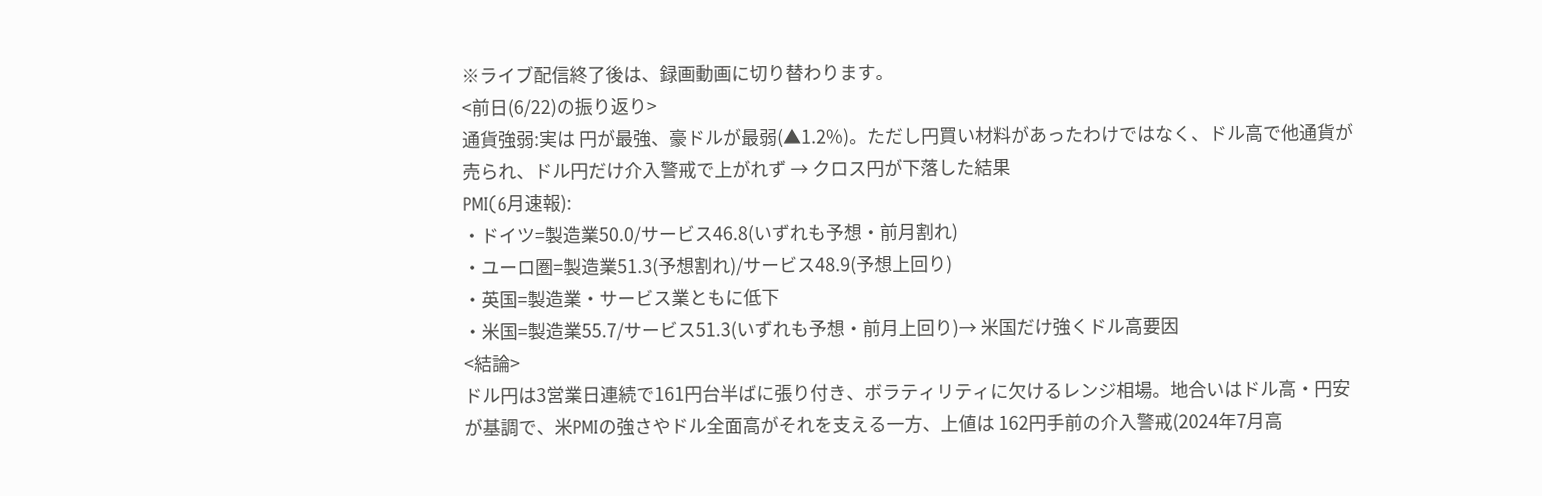※ライブ配信終了後は、録画動画に切り替わります。
<前日(6/22)の振り返り>
通貨強弱:実は 円が最強、豪ドルが最弱(▲1.2%)。ただし円買い材料があったわけではなく、ドル高で他通貨が売られ、ドル円だけ介入警戒で上がれず → クロス円が下落した結果
PMI(6月速報):
・ドイツ=製造業50.0/サービス46.8(いずれも予想・前月割れ)
・ユーロ圏=製造業51.3(予想割れ)/サービス48.9(予想上回り)
・英国=製造業・サービス業ともに低下
・米国=製造業55.7/サービス51.3(いずれも予想・前月上回り)→ 米国だけ強くドル高要因
<結論>
ドル円は3営業日連続で161円台半ばに張り付き、ボラティリティに欠けるレンジ相場。地合いはドル高・円安が基調で、米PMIの強さやドル全面高がそれを支える一方、上値は 162円手前の介入警戒(2024年7月高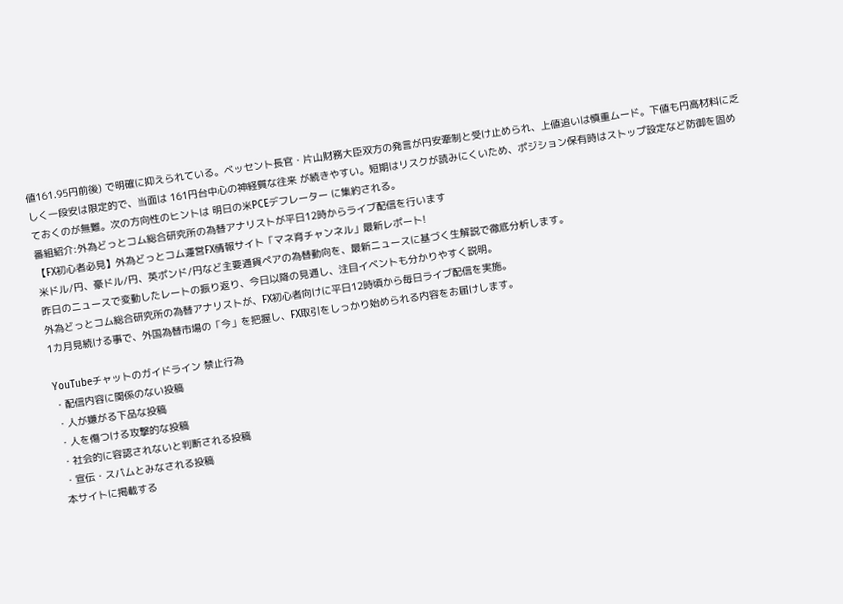値161.95円前後) で明確に抑えられている。ベッセント長官・片山財務大臣双方の発言が円安牽制と受け止められ、上値追いは慎重ムード。下値も円高材料に乏しく一段安は限定的で、当面は 161円台中心の神経質な往来 が続きやすい。短期はリスクが読みにくいため、ポジション保有時はストップ設定など防御を固めておくのが無難。次の方向性のヒントは 明日の米PCEデフレーター に集約される。
番組紹介:外為どっとコム総合研究所の為替アナリストが平日12時からライブ配信を行います
【FX初心者必見】外為どっとコム運営FX情報サイト「マネ育チャンネル」最新レポート!
米ドル/円、豪ドル/円、英ポンド/円など主要通貨ペアの為替動向を、最新ニュースに基づく生解説で徹底分析します。
昨日のニュースで変動したレートの振り返り、今日以降の見通し、注目イベントも分かりやすく説明。
外為どっとコム総合研究所の為替アナリストが、FX初心者向けに平日12時頃から毎日ライブ配信を実施。
1カ月見続ける事で、外国為替市場の「今」を把握し、FX取引をしっかり始められる内容をお届けします。

YouTubeチャットのガイドライン 禁止行為
・配信内容に関係のない投稿
・人が嫌がる下品な投稿
・人を傷つける攻撃的な投稿
・社会的に容認されないと判断される投稿
・宣伝・スパムとみなされる投稿
本サイトに掲載する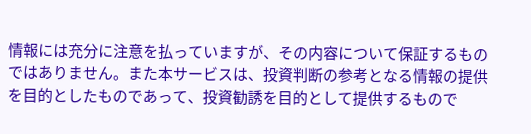情報には充分に注意を払っていますが、その内容について保証するものではありません。また本サービスは、投資判断の参考となる情報の提供を目的としたものであって、投資勧誘を目的として提供するもので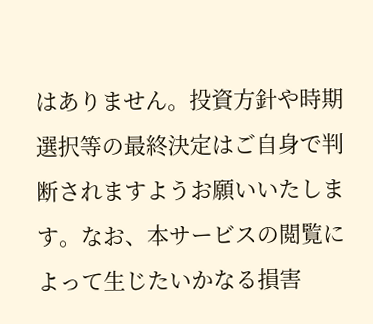はありません。投資方針や時期選択等の最終決定はご自身で判断されますようお願いいたします。なお、本サービスの閲覧によって生じたいかなる損害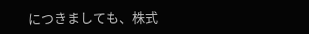につきましても、株式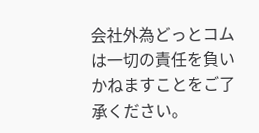会社外為どっとコムは一切の責任を負いかねますことをご了承ください。